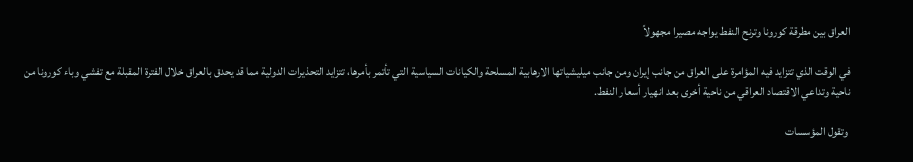العراق بين مطرقة كورونا وترنح النفط يواجه مصيرا مجهولاً

في الوقت الذي تتزايد فيه المؤامرة على العراق من جانب إيران ومن جانب ميليشياتها الارهابية المسلحة والكيانات السياسية التي تأتمر بأمرها، تتزايد التحذيرات الدولية مما قد يحدق بالعراق خلال الفترة المقبلة مع تفشي وباء كورونا من ناحية وتداعي الاقتصاد العراقي من ناحية أخرى بعد انهيار أسعار النفط.

 وتقول المؤسسات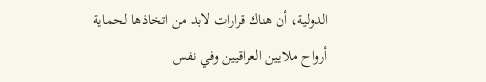الدولية، أن هناك قرارات لابد من اتخاذها لحماية أرواح ملايين العراقيين وفي نفس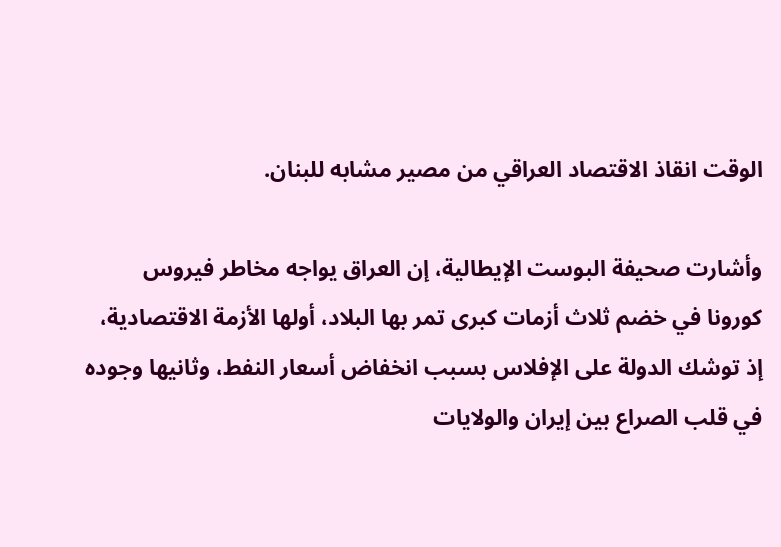الوقت انقاذ الاقتصاد العراقي من مصير مشابه للبنان.

وأشارت صحيفة البوست الإيطالية، إن العراق يواجه مخاطر فيروس كورونا في خضم ثلاث أزمات كبرى تمر بها البلاد، أولها الأزمة الاقتصادية، إذ توشك الدولة على الإفلاس بسبب انخفاض أسعار النفط، وثانيها وجوده في قلب الصراع بين إيران والولايات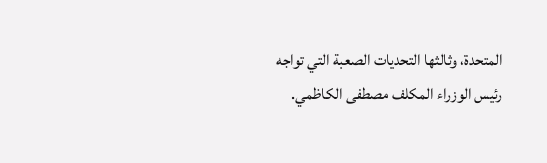المتحدة، وثالثها التحديات الصعبة التي تواجه رئيس الوزراء المكلف مصطفى الكاظمي.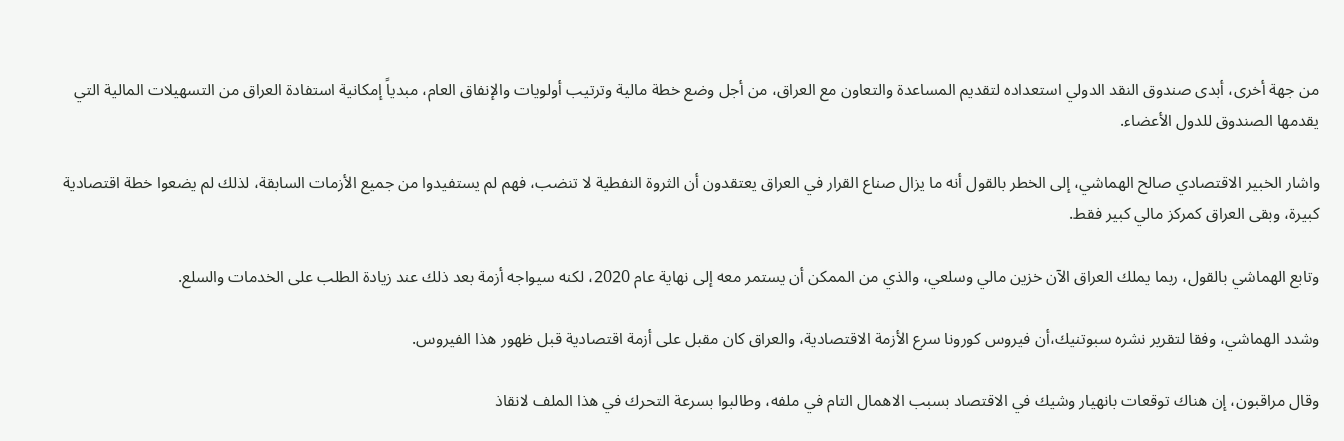من جهة أخرى، أبدى صندوق النقد الدولي استعداده لتقديم المساعدة والتعاون مع العراق، من أجل وضع خطة مالية وترتيب أولويات والإنفاق العام، مبدياً إمكانية استفادة العراق من التسهيلات المالية التي يقدمها الصندوق للدول الأعضاء.

واشار الخبير الاقتصادي صالح الهماشي، إلى الخطر بالقول أنه ما يزال صناع القرار في العراق يعتقدون أن الثروة النفطية لا تنضب، فهم لم يستفيدوا من جميع الأزمات السابقة، لذلك لم يضعوا خطة اقتصادية كبيرة، وبقى العراق كمركز مالي كبير فقط.

وتابع الهماشي بالقول، ربما يملك العراق الآن خزين مالي وسلعي، والذي من الممكن أن يستمر معه إلى نهاية عام 2020، لكنه سيواجه أزمة بعد ذلك عند زيادة الطلب على الخدمات والسلع.

وشدد الهماشي، وفقا لتقرير نشره سبوتنيك،أن فيروس كورونا سرع الأزمة الاقتصادية، والعراق كان مقبل على أزمة اقتصادية قبل ظهور هذا الفيروس.

وقال مراقبون، إن هناك توقعات بانهيار وشيك في الاقتصاد بسبب الاهمال التام في ملفه، وطالبوا بسرعة التحرك في هذا الملف لانقاذ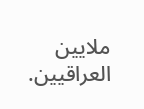ملايين العراقيين.